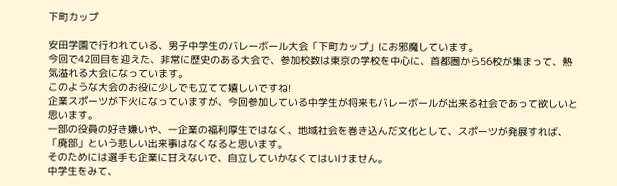下町カップ

安田学園で行われている、男子中学生のバレーボール大会「下町カップ」にお邪魔しています。
今回で42回目を迎えた、非常に歴史のある大会で、参加校数は東京の学校を中心に、首都圏から56校が集まって、熱気溢れる大会になっています。
このような大会のお役に少しでも立てて嬉しいですね!
企業スポーツが下火になっていますが、今回参加している中学生が将来もバレーボールが出来る社会であって欲しいと思います。
一部の役員の好き嫌いや、一企業の福利厚生ではなく、地域社会を巻き込んだ文化として、スポーツが発展すれば、「廃部」という悲しい出来事はなくなると思います。
そのためには選手も企業に甘えないで、自立していかなくてはいけません。
中学生をみて、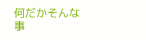何だかそんな事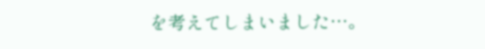を考えてしまいました…。